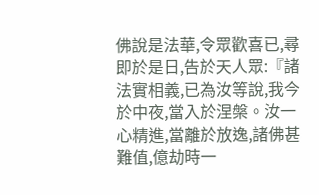佛說是法華,令眾歡喜已,尋即於是日,告於天人眾:『諸法實相義,已為汝等說,我今於中夜,當入於涅槃。汝一心精進,當離於放逸,諸佛甚難值,億劫時一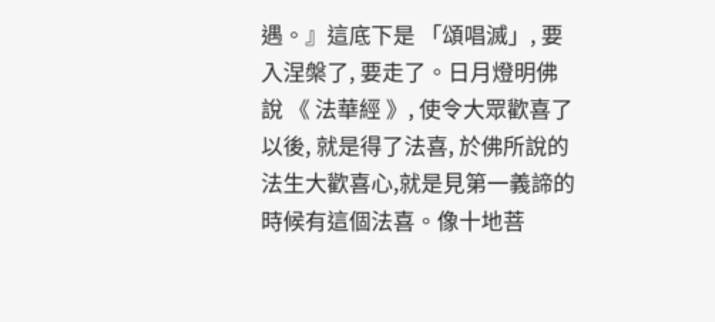遇。』這底下是 「頌唱滅」, 要入涅槃了, 要走了。日月燈明佛說 《 法華經 》, 使令大眾歡喜了以後, 就是得了法喜, 於佛所說的法生大歡喜心,就是見第一義諦的時候有這個法喜。像十地菩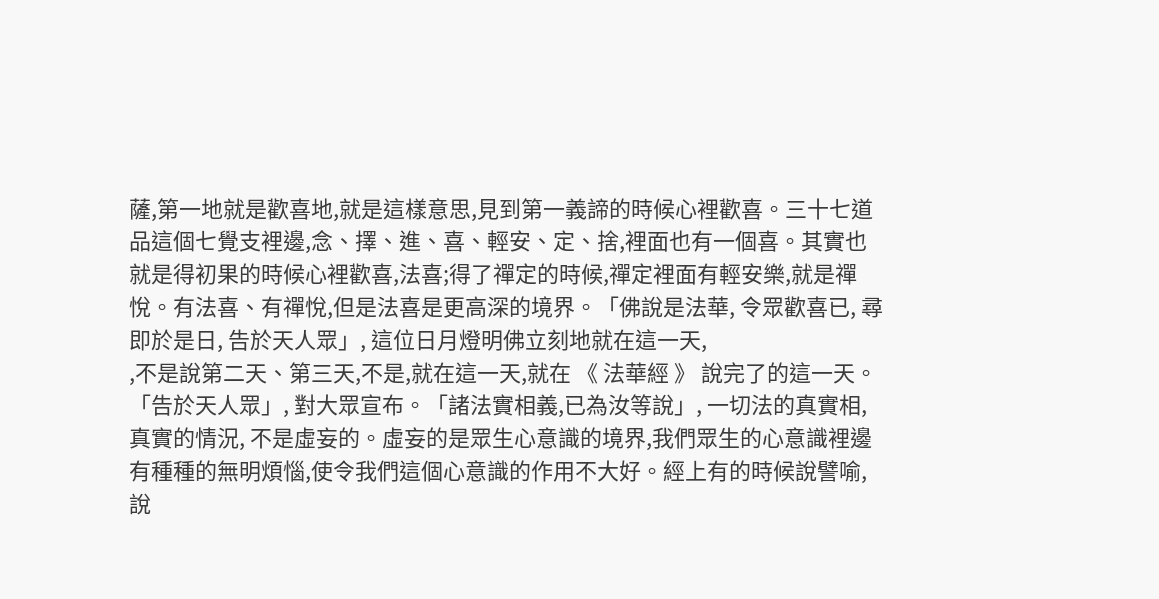薩,第一地就是歡喜地,就是這樣意思,見到第一義諦的時候心裡歡喜。三十七道品這個七覺支裡邊,念、擇、進、喜、輕安、定、捨,裡面也有一個喜。其實也就是得初果的時候心裡歡喜,法喜;得了禪定的時候,禪定裡面有輕安樂,就是禪悅。有法喜、有禪悅,但是法喜是更高深的境界。「佛說是法華, 令眾歡喜已, 尋即於是日, 告於天人眾」, 這位日月燈明佛立刻地就在這一天,
,不是說第二天、第三天,不是,就在這一天,就在 《 法華經 》 說完了的這一天。「告於天人眾」, 對大眾宣布。「諸法實相義,已為汝等說」, 一切法的真實相, 真實的情況, 不是虛妄的。虛妄的是眾生心意識的境界,我們眾生的心意識裡邊有種種的無明煩惱,使令我們這個心意識的作用不大好。經上有的時候說譬喻,說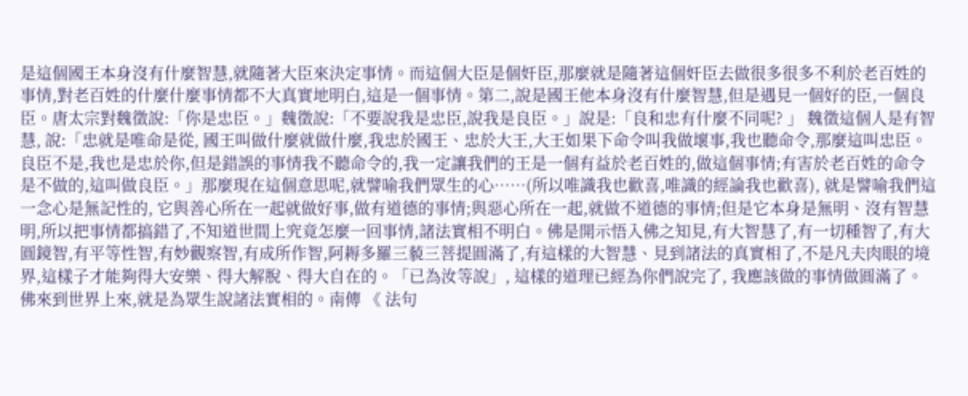是這個國王本身沒有什麼智慧,就隨著大臣來決定事情。而這個大臣是個奸臣,那麼就是隨著這個奸臣去做很多很多不利於老百姓的事情,對老百姓的什麼什麼事情都不大真實地明白,這是一個事情。第二,說是國王他本身沒有什麼智慧,但是遇見一個好的臣,一個良臣。唐太宗對魏徵說:「你是忠臣。」魏徵說:「不要說我是忠臣,說我是良臣。」說是:「良和忠有什麼不同呢? 」 魏徵這個人是有智慧, 說:「忠就是唯命是從, 國王叫做什麼就做什麼,我忠於國王、忠於大王,大王如果下命令叫我做壞事,我也聽命令,那麼這叫忠臣。良臣不是,我也是忠於你,但是錯誤的事情我不聽命令的,我一定讓我們的王是一個有益於老百姓的,做這個事情;有害於老百姓的命令是不做的,這叫做良臣。」那麼現在這個意思呢,就譬喻我們眾生的心……(所以唯識我也歡喜,唯識的經論我也歡喜), 就是譬喻我們這一念心是無記性的, 它與善心所在一起就做好事,做有道德的事情;與惡心所在一起,就做不道德的事情;但是它本身是無明、沒有智慧明,所以把事情都搞錯了,不知道世間上究竟怎麼一回事情,諸法實相不明白。佛是開示悟入佛之知見,有大智慧了,有一切種智了,有大圓鏡智,有平等性智,有妙觀察智,有成所作智,阿耨多羅三藐三菩提圓滿了,有這樣的大智慧、見到諸法的真實相了,不是凡夫肉眼的境界,這樣子才能夠得大安樂、得大解脫、得大自在的。「已為汝等說」, 這樣的道理已經為你們說完了, 我應該做的事情做圓滿了。佛來到世界上來,就是為眾生說諸法實相的。南傳 《 法句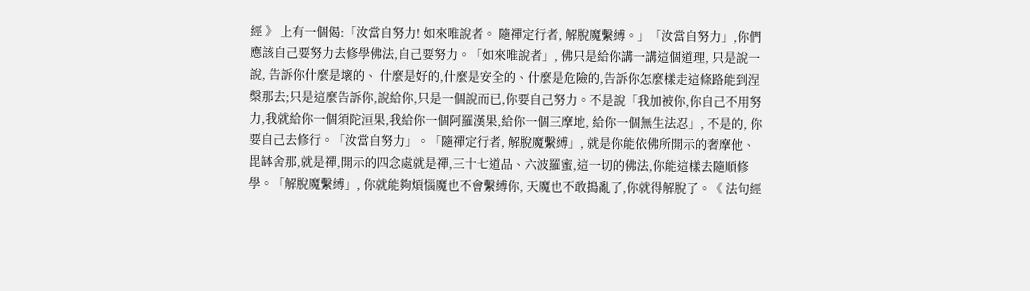經 》 上有一個偈:「汝當自努力! 如來唯說者。 隨禪定行者, 解脫魔繫縛。」「汝當自努力」,你們應該自己要努力去修學佛法,自己要努力。「如來唯說者」, 佛只是給你講一講這個道理, 只是說一說, 告訴你什麼是壞的、 什麼是好的,什麼是安全的、什麼是危險的,告訴你怎麼樣走這條路能到涅槃那去;只是這麼告訴你,說給你,只是一個說而已,你要自己努力。不是說「我加被你,你自己不用努力,我就給你一個須陀洹果,我給你一個阿羅漢果,給你一個三摩地, 給你一個無生法忍」, 不是的, 你要自己去修行。「汝當自努力」。「隨禪定行者, 解脫魔繫縛」, 就是你能依佛所開示的奢摩他、 毘缽舍那,就是禪,開示的四念處就是禪,三十七道品、六波羅蜜,這一切的佛法,你能這樣去隨順修學。「解脫魔繫縛」, 你就能夠煩惱魔也不會繫縛你, 天魔也不敢搗亂了,你就得解脫了。《 法句經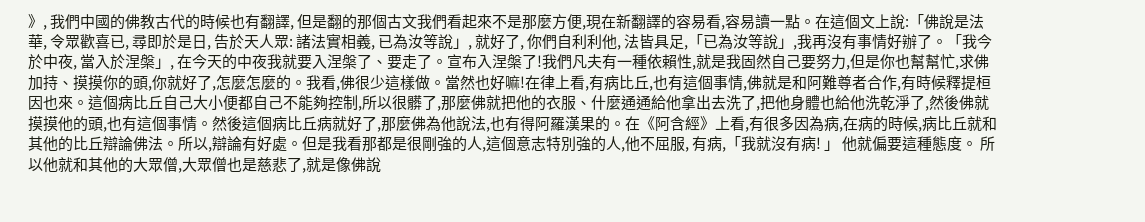》, 我們中國的佛教古代的時候也有翻譯, 但是翻的那個古文我們看起來不是那麼方便,現在新翻譯的容易看,容易讀一點。在這個文上說:「佛說是法華, 令眾歡喜已, 尋即於是日, 告於天人眾: 諸法實相義, 已為汝等說」, 就好了, 你們自利利他, 法皆具足,「已為汝等說」,我再沒有事情好辦了。「我今於中夜, 當入於涅槃」, 在今天的中夜我就要入涅槃了、要走了。宣布入涅槃了!我們凡夫有一種依賴性,就是我固然自己要努力,但是你也幫幫忙,求佛加持、摸摸你的頭,你就好了,怎麼怎麼的。我看,佛很少這樣做。當然也好嘛!在律上看,有病比丘,也有這個事情,佛就是和阿難尊者合作,有時候釋提桓因也來。這個病比丘自己大小便都自己不能夠控制,所以很髒了,那麼佛就把他的衣服、什麼通通給他拿出去洗了,把他身體也給他洗乾淨了,然後佛就摸摸他的頭,也有這個事情。然後這個病比丘病就好了,那麼佛為他說法,也有得阿羅漢果的。在《阿含經》上看,有很多因為病,在病的時候,病比丘就和其他的比丘辯論佛法。所以,辯論有好處。但是我看那都是很剛強的人,這個意志特別強的人,他不屈服, 有病,「我就沒有病! 」 他就偏要這種態度。 所以他就和其他的大眾僧,大眾僧也是慈悲了,就是像佛說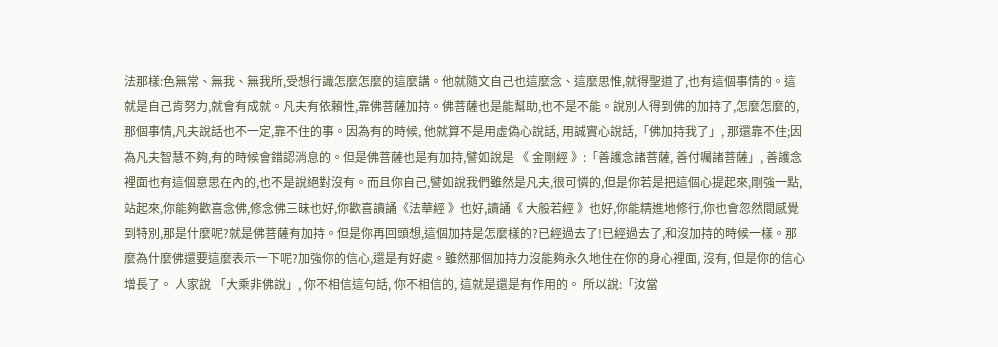法那樣:色無常、無我、無我所,受想行識怎麼怎麼的這麼講。他就隨文自己也這麼念、這麼思惟,就得聖道了,也有這個事情的。這就是自己肯努力,就會有成就。凡夫有依賴性,靠佛菩薩加持。佛菩薩也是能幫助,也不是不能。說別人得到佛的加持了,怎麼怎麼的,那個事情,凡夫說話也不一定,靠不住的事。因為有的時候, 他就算不是用虛偽心說話, 用誠實心說話,「佛加持我了」, 那還靠不住;因為凡夫智慧不夠,有的時候會錯認消息的。但是佛菩薩也是有加持,譬如說是 《 金剛經 》:「善護念諸菩薩, 善付囑諸菩薩」, 善護念裡面也有這個意思在內的,也不是說絕對沒有。而且你自己,譬如說我們雖然是凡夫,很可憐的,但是你若是把這個心提起來,剛強一點,站起來,你能夠歡喜念佛,修念佛三昧也好,你歡喜讀誦《法華經 》也好,讀誦《 大般若經 》也好,你能精進地修行,你也會忽然間感覺到特別,那是什麼呢?就是佛菩薩有加持。但是你再回頭想,這個加持是怎麼樣的?已經過去了!已經過去了,和沒加持的時候一樣。那麼為什麼佛還要這麼表示一下呢?加強你的信心,還是有好處。雖然那個加持力沒能夠永久地住在你的身心裡面, 沒有, 但是你的信心增長了。 人家說 「大乘非佛說」, 你不相信這句話, 你不相信的, 這就是還是有作用的。 所以說:「汝當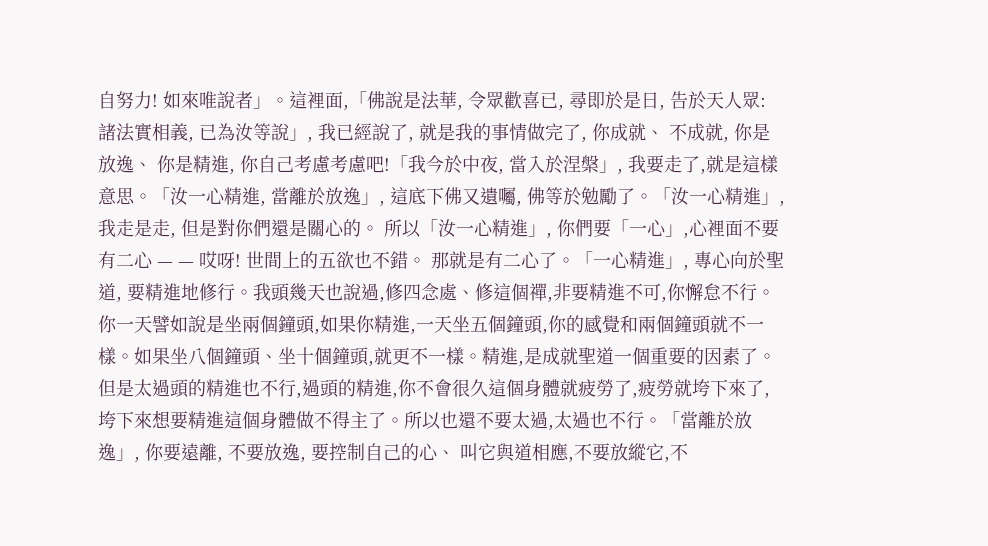自努力! 如來唯說者」。這裡面,「佛說是法華, 令眾歡喜已, 尋即於是日, 告於天人眾: 諸法實相義, 已為汝等說」, 我已經說了, 就是我的事情做完了, 你成就、 不成就, 你是放逸、 你是精進, 你自己考慮考慮吧!「我今於中夜, 當入於涅槃」, 我要走了,就是這樣意思。「汝一心精進, 當離於放逸」, 這底下佛又遺囑, 佛等於勉勵了。「汝一心精進」, 我走是走, 但是對你們還是關心的。 所以「汝一心精進」, 你們要「一心」,心裡面不要有二心 — — 哎呀! 世間上的五欲也不錯。 那就是有二心了。「一心精進」, 專心向於聖道, 要精進地修行。我頭幾天也說過,修四念處、修這個禪,非要精進不可,你懈怠不行。你一天譬如說是坐兩個鐘頭,如果你精進,一天坐五個鐘頭,你的感覺和兩個鐘頭就不一樣。如果坐八個鐘頭、坐十個鐘頭,就更不一樣。精進,是成就聖道一個重要的因素了。但是太過頭的精進也不行,過頭的精進,你不會很久這個身體就疲勞了,疲勞就垮下來了,垮下來想要精進這個身體做不得主了。所以也還不要太過,太過也不行。「當離於放逸」, 你要遠離, 不要放逸, 要控制自己的心、 叫它與道相應,不要放縱它,不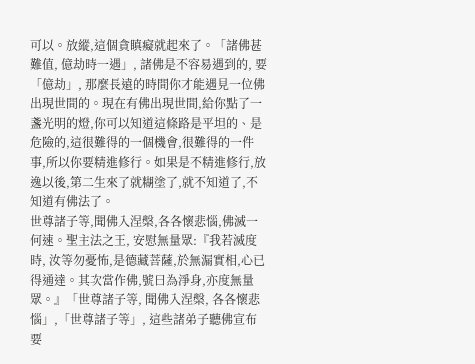可以。放縱,這個貪瞋癡就起來了。「諸佛甚難值, 億劫時一遇」, 諸佛是不容易遇到的, 要 「億劫」, 那麼長遠的時間你才能遇見一位佛出現世間的。現在有佛出現世間,給你點了一盞光明的燈,你可以知道這條路是平坦的、是危險的,這很難得的一個機會,很難得的一件事,所以你要精進修行。如果是不精進修行,放逸以後,第二生來了就糊塗了,就不知道了,不知道有佛法了。
世尊諸子等,聞佛入涅槃,各各懷悲惱,佛滅一何速。聖主法之王, 安慰無量眾:『我若滅度時, 汝等勿憂怖,是德藏菩薩,於無漏實相,心已得通達。其次當作佛,號曰為淨身,亦度無量眾。』「世尊諸子等, 聞佛入涅槃, 各各懷悲惱」,「世尊諸子等」, 這些諸弟子聽佛宣布要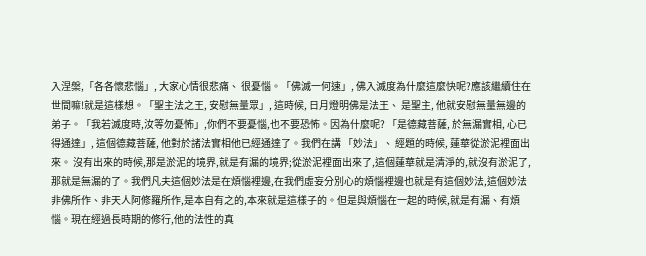入涅槃,「各各懷悲惱」, 大家心情很悲痛、 很憂惱。「佛滅一何速」, 佛入滅度為什麼這麼快呢?應該繼續住在世間嘛!就是這樣想。「聖主法之王, 安慰無量眾」, 這時候, 日月燈明佛是法王、 是聖主, 他就安慰無量無邊的弟子。「我若滅度時,汝等勿憂怖」,你們不要憂惱,也不要恐怖。因為什麼呢? 「是德藏菩薩, 於無漏實相, 心已得通達」, 這個德藏菩薩, 他對於諸法實相他已經通達了。我們在講 「妙法」、 經題的時候, 蓮華從淤泥裡面出來。 沒有出來的時候,那是淤泥的境界,就是有漏的境界;從淤泥裡面出來了,這個蓮華就是清淨的,就沒有淤泥了,那就是無漏的了。我們凡夫這個妙法是在煩惱裡邊,在我們虛妄分別心的煩惱裡邊也就是有這個妙法,這個妙法非佛所作、非天人阿修羅所作,是本自有之的,本來就是這樣子的。但是與煩惱在一起的時候,就是有漏、有煩惱。現在經過長時期的修行,他的法性的真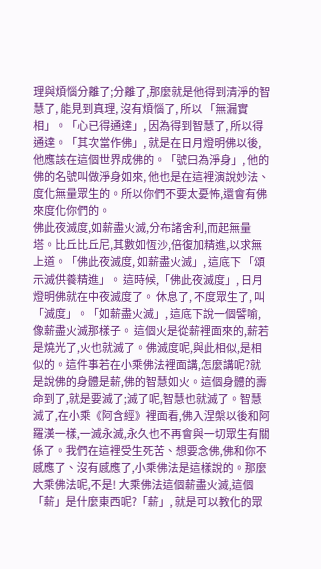理與煩惱分離了;分離了,那麼就是他得到清淨的智慧了, 能見到真理, 沒有煩惱了, 所以 「無漏實相」。「心已得通達」, 因為得到智慧了, 所以得通達。「其次當作佛」, 就是在日月燈明佛以後, 他應該在這個世界成佛的。「號曰為淨身」, 他的佛的名號叫做淨身如來, 他也是在這裡演說妙法、 度化無量眾生的。所以你們不要太憂怖,還會有佛來度化你們的。
佛此夜滅度,如薪盡火滅,分布諸舍利,而起無量塔。比丘比丘尼,其數如恆沙,倍復加精進,以求無上道。「佛此夜滅度, 如薪盡火滅」, 這底下 「頌示滅供養精進」。 這時候,「佛此夜滅度」, 日月燈明佛就在中夜滅度了。 休息了, 不度眾生了, 叫 「滅度」。「如薪盡火滅」, 這底下說一個譬喻, 像薪盡火滅那樣子。 這個火是從薪裡面來的,薪若是燒光了,火也就滅了。佛滅度呢,與此相似,是相似的。這件事若在小乘佛法裡面講,怎麼講呢?就是說佛的身體是薪,佛的智慧如火。這個身體的壽命到了,就是要滅了;滅了呢,智慧也就滅了。智慧滅了,在小乘《阿含經》裡面看,佛入涅槃以後和阿羅漢一樣,一滅永滅,永久也不再會與一切眾生有關係了。我們在這裡受生死苦、想要念佛,佛和你不感應了、沒有感應了,小乘佛法是這樣說的。那麼大乘佛法呢,不是! 大乘佛法這個薪盡火滅,這個「薪」是什麼東西呢?「薪」, 就是可以教化的眾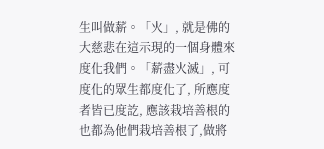生叫做薪。「火」, 就是佛的大慈悲在這示現的一個身體來度化我們。「薪盡火滅」, 可度化的眾生都度化了, 所應度者皆已度訖, 應該栽培善根的也都為他們栽培善根了,做將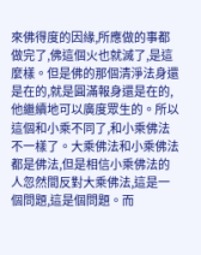來佛得度的因緣,所應做的事都做完了,佛這個火也就滅了,是這麼樣。但是佛的那個清淨法身還是在的,就是圓滿報身還是在的,他繼續地可以廣度眾生的。所以這個和小乘不同了,和小乘佛法不一樣了。大乘佛法和小乘佛法都是佛法,但是相信小乘佛法的人忽然間反對大乘佛法,這是一個問題,這是個問題。而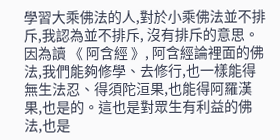學習大乘佛法的人,對於小乘佛法並不排斥,我認為並不排斥, 沒有排斥的意思。 因為讀 《 阿含經 》, 阿含經論裡面的佛法,我們能夠修學、去修行,也一樣能得無生法忍、得須陀洹果,也能得阿羅漢果,也是的。這也是對眾生有利益的佛法,也是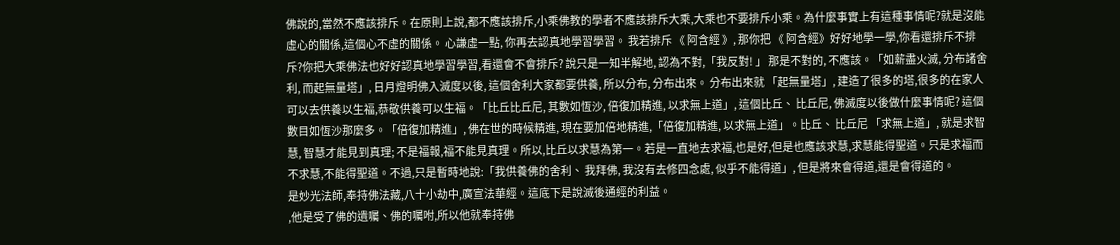佛說的,當然不應該排斥。在原則上說,都不應該排斥,小乘佛教的學者不應該排斥大乘,大乘也不要排斥小乘。為什麼事實上有這種事情呢?就是沒能虛心的關係,這個心不虛的關係。 心謙虛一點, 你再去認真地學習學習。 我若排斥 《 阿含經 》, 那你把 《 阿含經》好好地學一學,你看還排斥不排斥?你把大乘佛法也好好認真地學習學習,看還會不會排斥? 說只是一知半解地, 認為不對,「我反對! 」 那是不對的, 不應該。「如薪盡火滅, 分布諸舍利, 而起無量塔」, 日月燈明佛入滅度以後, 這個舍利大家都要供養, 所以分布, 分布出來。 分布出來就 「起無量塔」, 建造了很多的塔,很多的在家人可以去供養以生福,恭敬供養可以生福。「比丘比丘尼, 其數如恆沙, 倍復加精進, 以求無上道」, 這個比丘、 比丘尼, 佛滅度以後做什麼事情呢? 這個數目如恆沙那麼多。「倍復加精進」, 佛在世的時候精進, 現在要加倍地精進,「倍復加精進, 以求無上道」。比丘、 比丘尼 「求無上道」, 就是求智慧, 智慧才能見到真理; 不是福報,福不能見真理。所以,比丘以求慧為第一。若是一直地去求福,也是好,但是也應該求慧,求慧能得聖道。只是求福而不求慧,不能得聖道。不過,只是暫時地說:「我供養佛的舍利、 我拜佛, 我沒有去修四念處, 似乎不能得道」, 但是將來會得道,還是會得道的。
是妙光法師,奉持佛法藏,八十小劫中,廣宣法華經。這底下是說滅後通經的利益。
,他是受了佛的遺囑、佛的囑咐,所以他就奉持佛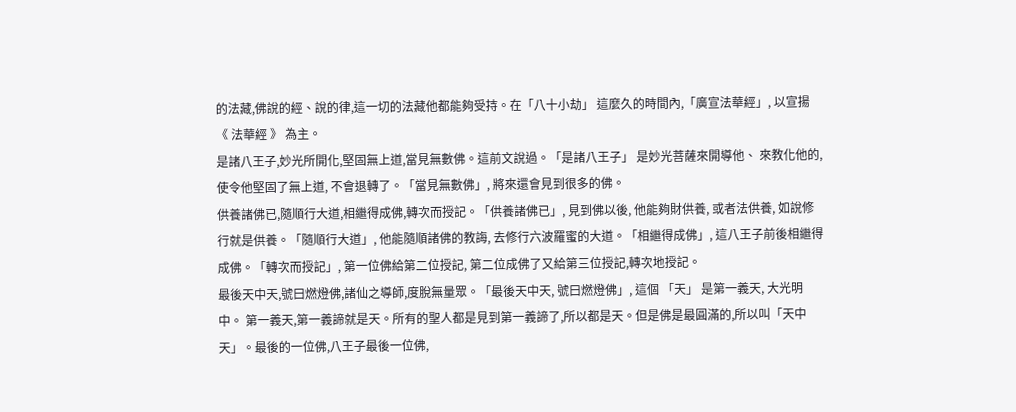的法藏,佛說的經、說的律,這一切的法藏他都能夠受持。在「八十小劫」 這麼久的時間內,「廣宣法華經」, 以宣揚 《 法華經 》 為主。
是諸八王子,妙光所開化,堅固無上道,當見無數佛。這前文說過。「是諸八王子」 是妙光菩薩來開導他、 來教化他的, 使令他堅固了無上道, 不會退轉了。「當見無數佛」, 將來還會見到很多的佛。
供養諸佛已,隨順行大道,相繼得成佛,轉次而授記。「供養諸佛已」, 見到佛以後, 他能夠財供養, 或者法供養, 如說修行就是供養。「隨順行大道」, 他能隨順諸佛的教誨, 去修行六波羅蜜的大道。「相繼得成佛」, 這八王子前後相繼得成佛。「轉次而授記」, 第一位佛給第二位授記, 第二位成佛了又給第三位授記,轉次地授記。
最後天中天,號曰燃燈佛,諸仙之導師,度脫無量眾。「最後天中天, 號曰燃燈佛」, 這個 「天」 是第一義天, 大光明中。 第一義天,第一義諦就是天。所有的聖人都是見到第一義諦了,所以都是天。但是佛是最圓滿的,所以叫「天中天」。最後的一位佛,八王子最後一位佛,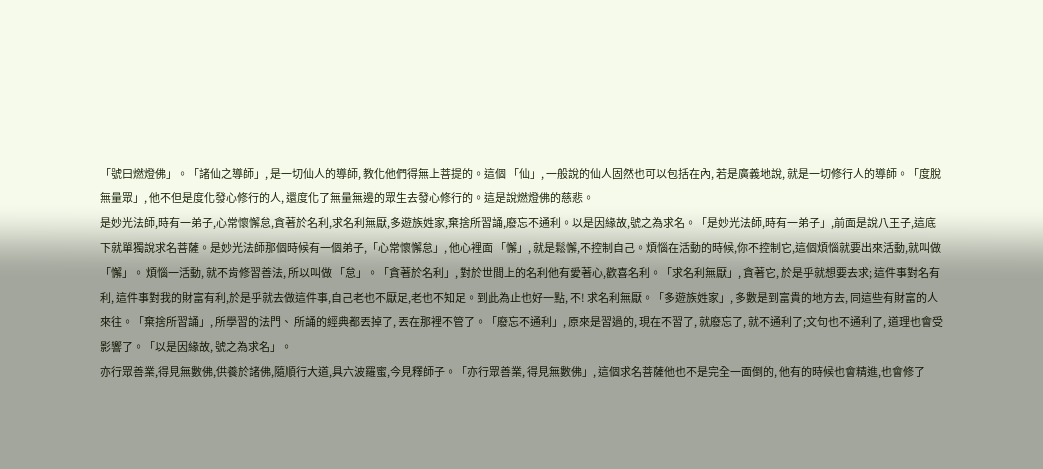「號曰燃燈佛」。「諸仙之導師」, 是一切仙人的導師, 教化他們得無上菩提的。這個 「仙」, 一般說的仙人固然也可以包括在內, 若是廣義地說, 就是一切修行人的導師。「度脫無量眾」, 他不但是度化發心修行的人, 還度化了無量無邊的眾生去發心修行的。這是說燃燈佛的慈悲。
是妙光法師,時有一弟子,心常懷懈怠,貪著於名利,求名利無厭,多遊族姓家,棄捨所習誦,廢忘不通利。以是因緣故,號之為求名。「是妙光法師,時有一弟子」,前面是說八王子,這底下就單獨說求名菩薩。是妙光法師那個時候有一個弟子,「心常懷懈怠」, 他心裡面 「懈」, 就是鬆懈,不控制自己。煩惱在活動的時候,你不控制它,這個煩惱就要出來活動,就叫做「懈」。 煩惱一活動, 就不肯修習善法, 所以叫做 「怠」。「貪著於名利」, 對於世間上的名利他有愛著心,歡喜名利。「求名利無厭」, 貪著它, 於是乎就想要去求; 這件事對名有利, 這件事對我的財富有利,於是乎就去做這件事,自己老也不厭足,老也不知足。到此為止也好一點, 不! 求名利無厭。「多遊族姓家」, 多數是到富貴的地方去, 同這些有財富的人來往。「棄捨所習誦」, 所學習的法門、 所誦的經典都丟掉了, 丟在那裡不管了。「廢忘不通利」, 原來是習過的, 現在不習了, 就廢忘了, 就不通利了;文句也不通利了, 道理也會受影響了。「以是因緣故, 號之為求名」。
亦行眾善業,得見無數佛,供養於諸佛,隨順行大道,具六波羅蜜,今見釋師子。「亦行眾善業, 得見無數佛」, 這個求名菩薩他也不是完全一面倒的, 他有的時候也會精進,也會修了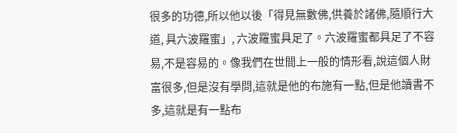很多的功德,所以他以後「得見無數佛,供養於諸佛,隨順行大道, 具六波羅蜜」, 六波羅蜜具足了。六波羅蜜都具足了不容易,不是容易的。像我們在世間上一般的情形看,說這個人財富很多,但是沒有學問,這就是他的布施有一點,但是他讀書不多,這就是有一點布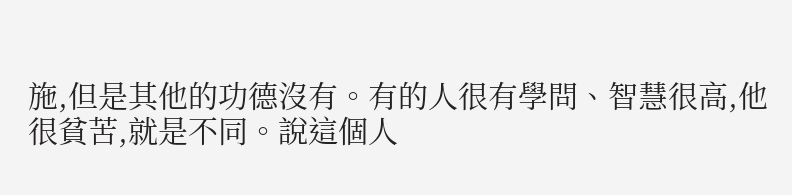施,但是其他的功德沒有。有的人很有學問、智慧很高,他很貧苦,就是不同。說這個人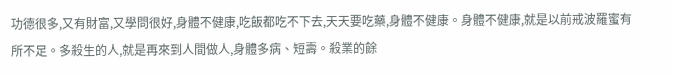功德很多,又有財富,又學問很好,身體不健康,吃飯都吃不下去,天天要吃藥,身體不健康。身體不健康,就是以前戒波羅蜜有所不足。多殺生的人,就是再來到人間做人,身體多病、短壽。殺業的餘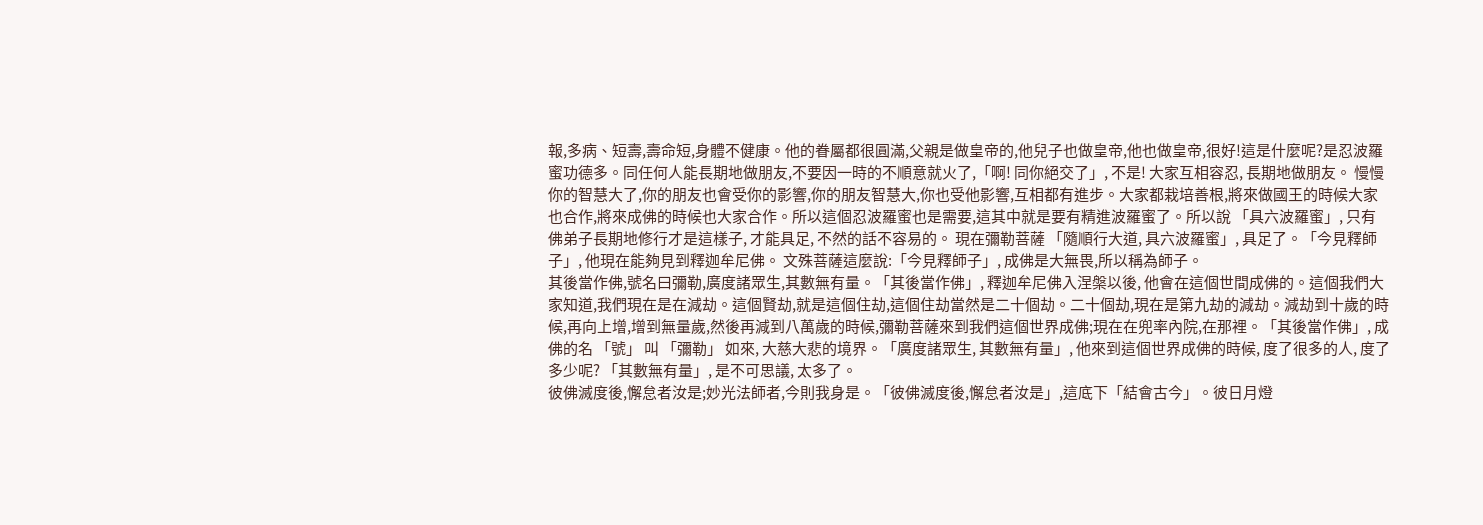報,多病、短壽,壽命短,身體不健康。他的眷屬都很圓滿,父親是做皇帝的,他兒子也做皇帝,他也做皇帝,很好!這是什麼呢?是忍波羅蜜功德多。同任何人能長期地做朋友,不要因一時的不順意就火了,「啊! 同你絕交了」, 不是! 大家互相容忍, 長期地做朋友。 慢慢你的智慧大了,你的朋友也會受你的影響,你的朋友智慧大,你也受他影響,互相都有進步。大家都栽培善根,將來做國王的時候大家也合作,將來成佛的時候也大家合作。所以這個忍波羅蜜也是需要,這其中就是要有精進波羅蜜了。所以說 「具六波羅蜜」, 只有佛弟子長期地修行才是這樣子, 才能具足, 不然的話不容易的。 現在彌勒菩薩 「隨順行大道, 具六波羅蜜」, 具足了。「今見釋師子」, 他現在能夠見到釋迦牟尼佛。 文殊菩薩這麼說:「今見釋師子」, 成佛是大無畏,所以稱為師子。
其後當作佛,號名曰彌勒,廣度諸眾生,其數無有量。「其後當作佛」, 釋迦牟尼佛入涅槃以後, 他會在這個世間成佛的。這個我們大家知道,我們現在是在減劫。這個賢劫,就是這個住劫,這個住劫當然是二十個劫。二十個劫,現在是第九劫的減劫。減劫到十歲的時候,再向上增,增到無量歲,然後再減到八萬歲的時候,彌勒菩薩來到我們這個世界成佛;現在在兜率內院,在那裡。「其後當作佛」, 成佛的名 「號」 叫 「彌勒」 如來, 大慈大悲的境界。「廣度諸眾生, 其數無有量」, 他來到這個世界成佛的時候, 度了很多的人, 度了多少呢? 「其數無有量」, 是不可思議, 太多了。
彼佛滅度後,懈怠者汝是;妙光法師者,今則我身是。「彼佛滅度後,懈怠者汝是」,這底下「結會古今」。彼日月燈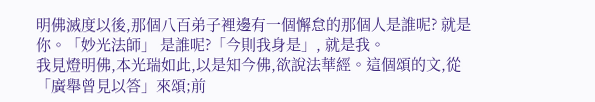明佛滅度以後,那個八百弟子裡邊有一個懈怠的那個人是誰呢? 就是你。「妙光法師」 是誰呢?「今則我身是」, 就是我。
我見燈明佛,本光瑞如此,以是知今佛,欲說法華經。這個頌的文,從「廣舉曾見以答」來頌;前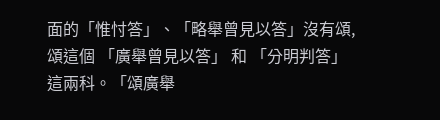面的「惟忖答」、「略舉曾見以答」沒有頌, 頌這個 「廣舉曾見以答」 和 「分明判答」 這兩科。「頌廣舉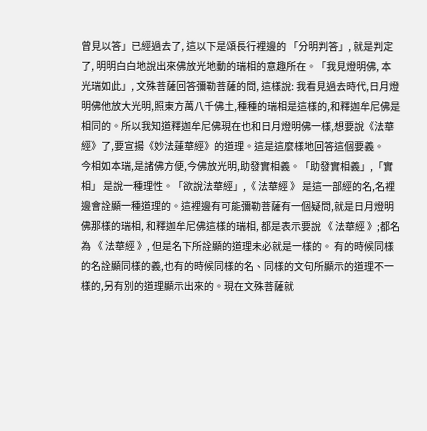曾見以答」已經過去了, 這以下是頌長行裡邊的 「分明判答」, 就是判定了, 明明白白地說出來佛放光地動的瑞相的意趣所在。「我見燈明佛, 本光瑞如此」, 文殊菩薩回答彌勒菩薩的問, 這樣說: 我看見過去時代,日月燈明佛他放大光明,照東方萬八千佛土,種種的瑞相是這樣的,和釋迦牟尼佛是相同的。所以我知道釋迦牟尼佛現在也和日月燈明佛一樣,想要說《法華經》了,要宣揚《妙法蓮華經》的道理。這是這麼樣地回答這個要義。
今相如本瑞,是諸佛方便,今佛放光明,助發實相義。「助發實相義」,「實相」 是說一種理性。「欲說法華經」,《 法華經 》 是這一部經的名,名裡邊會詮顯一種道理的。這裡邊有可能彌勒菩薩有一個疑問,就是日月燈明佛那樣的瑞相, 和釋迦牟尼佛這樣的瑞相, 都是表示要說 《 法華經 》;都名為 《 法華經 》, 但是名下所詮顯的道理未必就是一樣的。 有的時候同樣的名詮顯同樣的義,也有的時候同樣的名、同樣的文句所顯示的道理不一樣的,另有別的道理顯示出來的。現在文殊菩薩就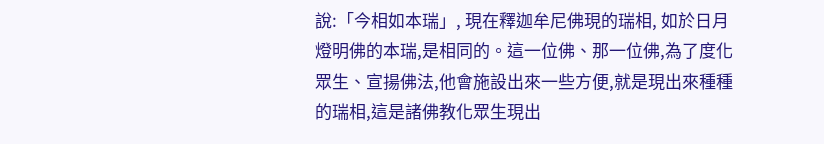說:「今相如本瑞」, 現在釋迦牟尼佛現的瑞相, 如於日月燈明佛的本瑞,是相同的。這一位佛、那一位佛,為了度化眾生、宣揚佛法,他會施設出來一些方便,就是現出來種種的瑞相,這是諸佛教化眾生現出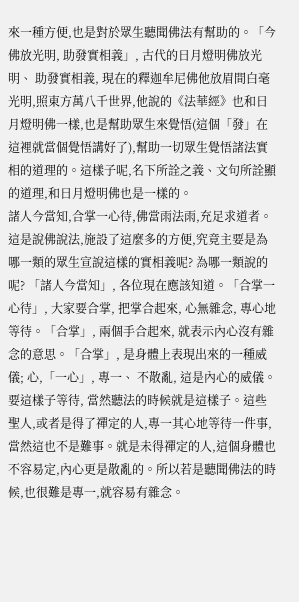來一種方便,也是對於眾生聽聞佛法有幫助的。「今佛放光明, 助發實相義」, 古代的日月燈明佛放光明、 助發實相義, 現在的釋迦牟尼佛他放眉間白毫光明,照東方萬八千世界,他說的《法華經》也和日月燈明佛一樣,也是幫助眾生來覺悟(這個「發」在這裡就當個覺悟講好了),幫助一切眾生覺悟諸法實相的道理的。這樣子呢,名下所詮之義、文句所詮顯的道理,和日月燈明佛也是一樣的。
諸人今當知,合掌一心待,佛當雨法雨,充足求道者。這是說佛說法,施設了這麼多的方便,究竟主要是為哪一類的眾生宣說這樣的實相義呢? 為哪一類說的呢? 「諸人今當知」, 各位現在應該知道。「合掌一心待」, 大家要合掌, 把掌合起來, 心無雜念, 專心地等待。「合掌」, 兩個手合起來, 就表示內心沒有雜念的意思。「合掌」, 是身體上表現出來的一種威儀; 心,「一心」, 專一、 不散亂, 這是內心的威儀。 要這樣子等待, 當然聽法的時候就是這樣子。這些聖人,或者是得了禪定的人,專一其心地等待一件事,當然這也不是難事。就是未得禪定的人,這個身體也不容易定,內心更是散亂的。所以若是聽聞佛法的時候,也很難是專一,就容易有雜念。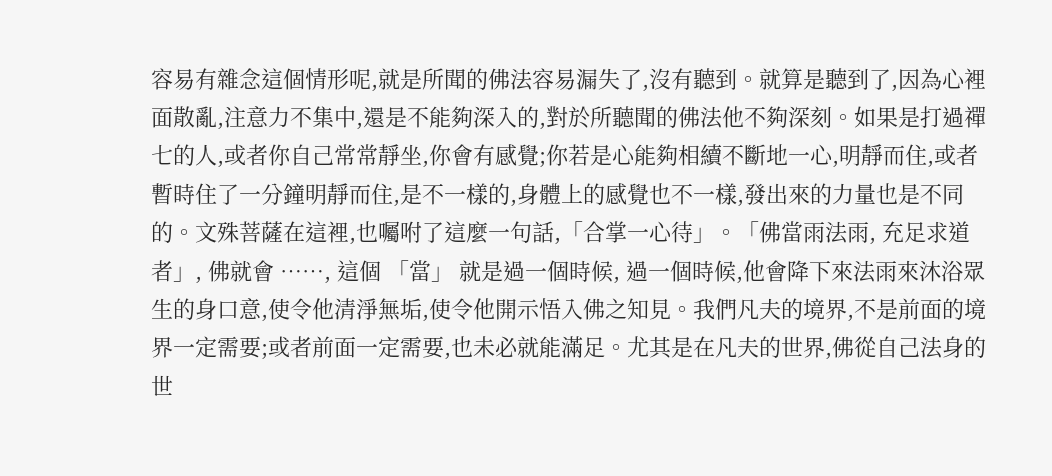容易有雜念這個情形呢,就是所聞的佛法容易漏失了,沒有聽到。就算是聽到了,因為心裡面散亂,注意力不集中,還是不能夠深入的,對於所聽聞的佛法他不夠深刻。如果是打過禪七的人,或者你自己常常靜坐,你會有感覺;你若是心能夠相續不斷地一心,明靜而住,或者暫時住了一分鐘明靜而住,是不一樣的,身體上的感覺也不一樣,發出來的力量也是不同的。文殊菩薩在這裡,也囑咐了這麼一句話,「合掌一心待」。「佛當雨法雨, 充足求道者」, 佛就會 ⋯⋯, 這個 「當」 就是過一個時候, 過一個時候,他會降下來法雨來沐浴眾生的身口意,使令他清淨無垢,使令他開示悟入佛之知見。我們凡夫的境界,不是前面的境界一定需要;或者前面一定需要,也未必就能滿足。尤其是在凡夫的世界,佛從自己法身的世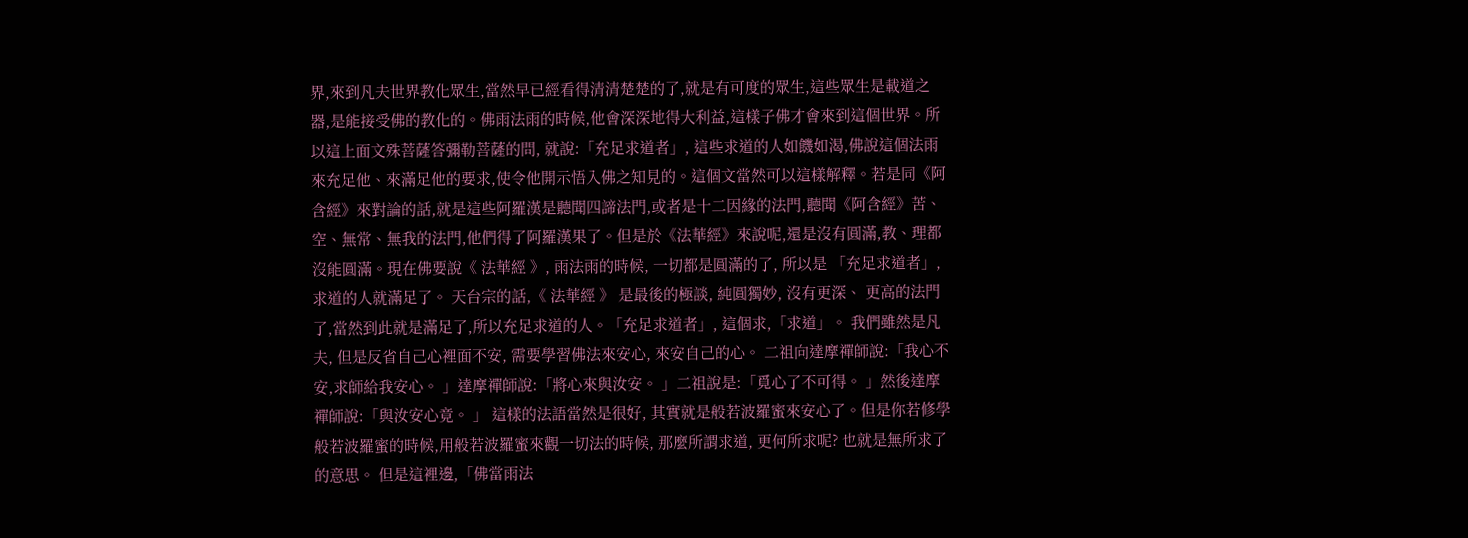界,來到凡夫世界教化眾生,當然早已經看得清清楚楚的了,就是有可度的眾生,這些眾生是載道之器,是能接受佛的教化的。佛雨法雨的時候,他會深深地得大利益,這樣子佛才會來到這個世界。所以這上面文殊菩薩答彌勒菩薩的問, 就說:「充足求道者」, 這些求道的人如饑如渴,佛說這個法雨來充足他、來滿足他的要求,使令他開示悟入佛之知見的。這個文當然可以這樣解釋。若是同《阿含經》來對論的話,就是這些阿羅漢是聽聞四諦法門,或者是十二因緣的法門,聽聞《阿含經》苦、空、無常、無我的法門,他們得了阿羅漢果了。但是於《法華經》來說呢,還是沒有圓滿,教、理都沒能圓滿。現在佛要說《 法華經 》, 雨法雨的時候, 一切都是圓滿的了, 所以是 「充足求道者」, 求道的人就滿足了。 天台宗的話,《 法華經 》 是最後的極談, 純圓獨妙, 沒有更深、 更高的法門了,當然到此就是滿足了,所以充足求道的人。「充足求道者」, 這個求,「求道」。 我們雖然是凡夫, 但是反省自己心裡面不安, 需要學習佛法來安心, 來安自己的心。 二祖向達摩禪師說:「我心不安,求師給我安心。 」達摩禪師說:「將心來與汝安。 」二祖說是:「覓心了不可得。 」然後達摩禪師說:「與汝安心竟。 」 這樣的法語當然是很好, 其實就是般若波羅蜜來安心了。但是你若修學般若波羅蜜的時候,用般若波羅蜜來觀一切法的時候, 那麼所謂求道, 更何所求呢? 也就是無所求了的意思。 但是這裡邊,「佛當雨法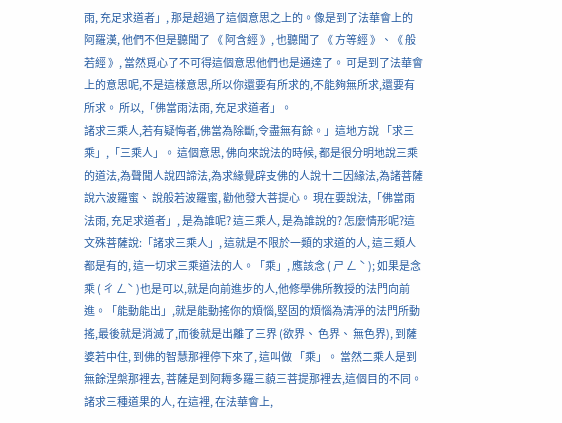雨, 充足求道者」, 那是超過了這個意思之上的。像是到了法華會上的阿羅漢, 他們不但是聽聞了 《 阿含經 》, 也聽聞了 《 方等經 》、《 般若經 》, 當然覓心了不可得這個意思他們也是通達了。 可是到了法華會上的意思呢,不是這樣意思,所以你還要有所求的,不能夠無所求,還要有所求。 所以,「佛當雨法雨, 充足求道者」。
諸求三乘人,若有疑悔者,佛當為除斷,令盡無有餘。」這地方說 「求三乘」,「三乘人」。 這個意思, 佛向來說法的時候, 都是很分明地說三乘的道法,為聲聞人說四諦法,為求緣覺辟支佛的人說十二因緣法,為諸菩薩說六波羅蜜、 說般若波羅蜜, 勸他發大菩提心。 現在要說法,「佛當雨法雨, 充足求道者」, 是為誰呢? 這三乘人, 是為誰說的? 怎麼情形呢?這文殊菩薩說:「諸求三乘人」, 這就是不限於一類的求道的人, 這三類人都是有的, 這一切求三乘道法的人。「乘」, 應該念 ( ㄕ ㄥ ˋ ); 如果是念乘 ( ㄔ ㄥˋ )也是可以,就是向前進步的人,他修學佛所教授的法門向前進。「能動能出」,就是能動搖你的煩惱,堅固的煩惱為清淨的法門所動搖,最後就是消滅了,而後就是出離了三界 (欲界、 色界、 無色界), 到薩婆若中住, 到佛的智慧那裡停下來了, 這叫做 「乘」。 當然二乘人是到無餘涅槃那裡去, 菩薩是到阿耨多羅三藐三菩提那裡去,這個目的不同。諸求三種道果的人, 在這裡, 在法華會上,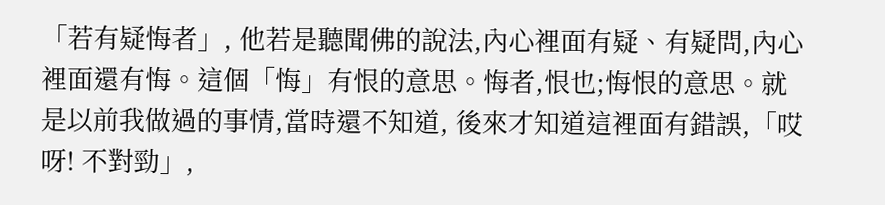「若有疑悔者」, 他若是聽聞佛的說法,內心裡面有疑、有疑問,內心裡面還有悔。這個「悔」有恨的意思。悔者,恨也;悔恨的意思。就是以前我做過的事情,當時還不知道, 後來才知道這裡面有錯誤,「哎呀! 不對勁」,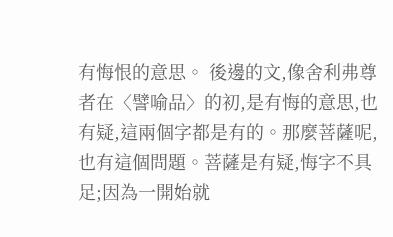有悔恨的意思。 後邊的文,像舍利弗尊者在〈譬喻品〉的初,是有悔的意思,也有疑,這兩個字都是有的。那麼菩薩呢,也有這個問題。菩薩是有疑,悔字不具足;因為一開始就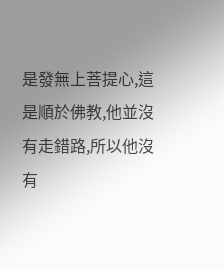是發無上菩提心,這是順於佛教,他並沒有走錯路,所以他沒有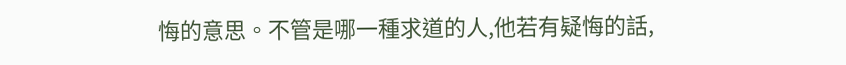悔的意思。不管是哪一種求道的人,他若有疑悔的話,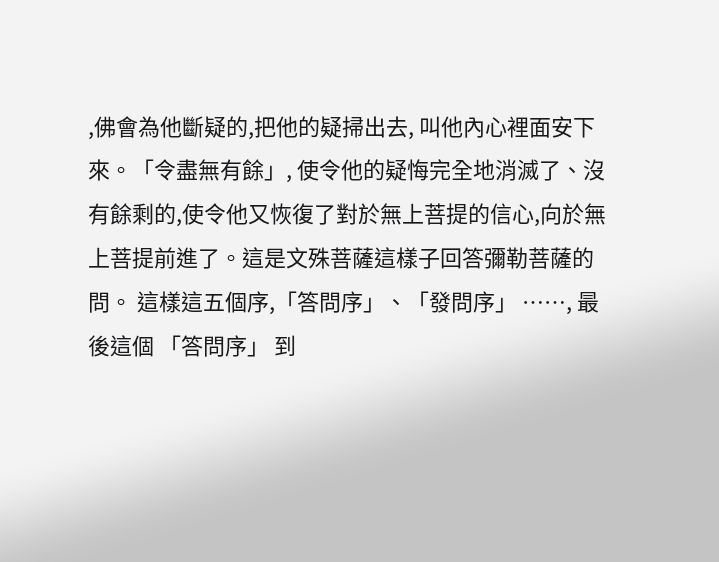,佛會為他斷疑的,把他的疑掃出去, 叫他內心裡面安下來。「令盡無有餘」, 使令他的疑悔完全地消滅了、沒有餘剩的,使令他又恢復了對於無上菩提的信心,向於無上菩提前進了。這是文殊菩薩這樣子回答彌勒菩薩的問。 這樣這五個序,「答問序」、「發問序」 ⋯⋯, 最後這個 「答問序」 到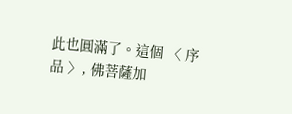此也圓滿了。這個 〈 序品 〉, 佛菩薩加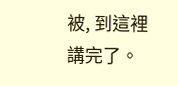被, 到這裡講完了。